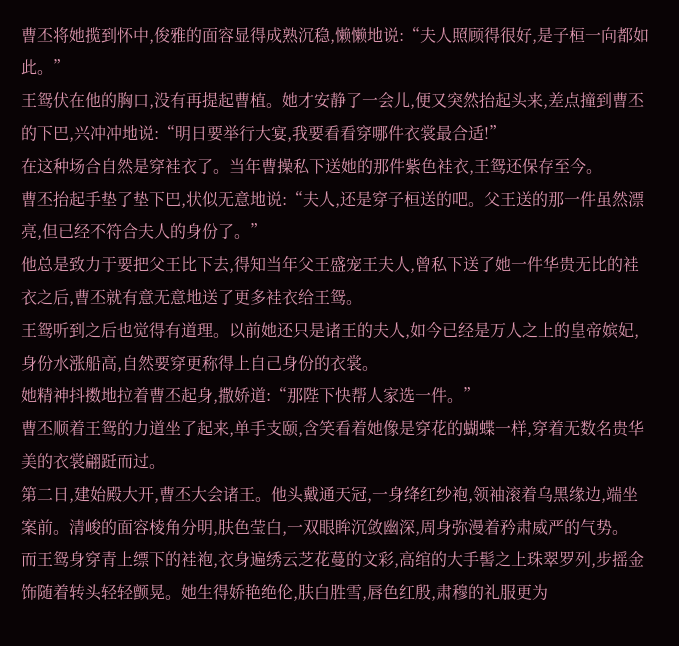曹丕将她揽到怀中,俊雅的面容显得成熟沉稳,懒懒地说:“夫人照顾得很好,是子桓一向都如此。”
王鸳伏在他的胸口,没有再提起曹植。她才安静了一会儿,便又突然抬起头来,差点撞到曹丕的下巴,兴冲冲地说:“明日要举行大宴,我要看看穿哪件衣裳最合适!”
在这种场合自然是穿袿衣了。当年曹操私下送她的那件紫色袿衣,王鸳还保存至今。
曹丕抬起手垫了垫下巴,状似无意地说:“夫人,还是穿子桓送的吧。父王送的那一件虽然漂亮,但已经不符合夫人的身份了。”
他总是致力于要把父王比下去,得知当年父王盛宠王夫人,曾私下送了她一件华贵无比的袿衣之后,曹丕就有意无意地送了更多袿衣给王鸳。
王鸳听到之后也觉得有道理。以前她还只是诸王的夫人,如今已经是万人之上的皇帝嫔妃,身份水涨船高,自然要穿更称得上自己身份的衣裳。
她精神抖擞地拉着曹丕起身,撒娇道:“那陛下快帮人家选一件。”
曹丕顺着王鸳的力道坐了起来,单手支颐,含笑看着她像是穿花的蝴蝶一样,穿着无数名贵华美的衣裳翩跹而过。
第二日,建始殿大开,曹丕大会诸王。他头戴通天冠,一身绛红纱袍,领袖滚着乌黑缘边,端坐案前。清峻的面容棱角分明,肤色莹白,一双眼眸沉敛幽深,周身弥漫着矜肃威严的气势。
而王鸳身穿青上缥下的袿袍,衣身遍绣云芝花蔓的文彩,高绾的大手髻之上珠翠罗列,步摇金饰随着转头轻轻颤晃。她生得娇艳绝伦,肤白胜雪,唇色红殷,肃穆的礼服更为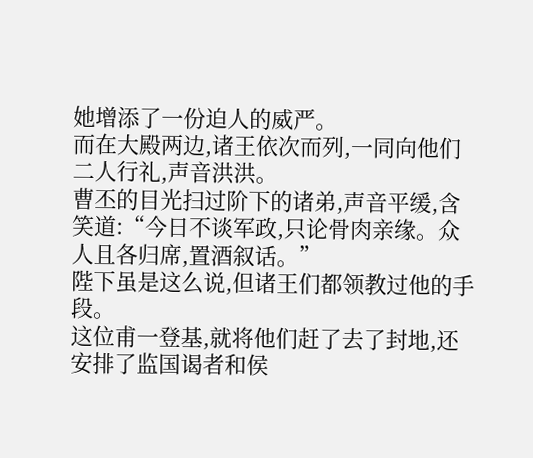她增添了一份迫人的威严。
而在大殿两边,诸王依次而列,一同向他们二人行礼,声音洪洪。
曹丕的目光扫过阶下的诸弟,声音平缓,含笑道:“今日不谈军政,只论骨肉亲缘。众人且各归席,置酒叙话。”
陛下虽是这么说,但诸王们都领教过他的手段。
这位甫一登基,就将他们赶了去了封地,还安排了监国谒者和侯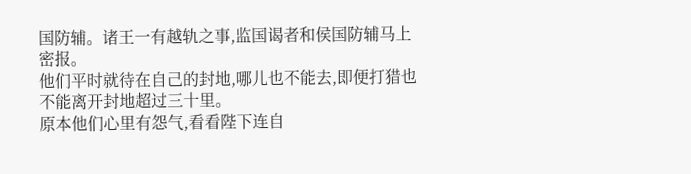国防辅。诸王一有越轨之事,监国谒者和侯国防辅马上密报。
他们平时就待在自己的封地,哪儿也不能去,即便打猎也不能离开封地超过三十里。
原本他们心里有怨气,看看陛下连自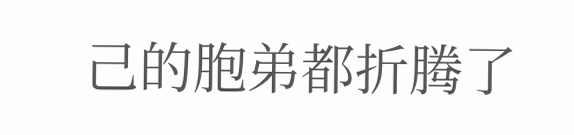己的胞弟都折腾了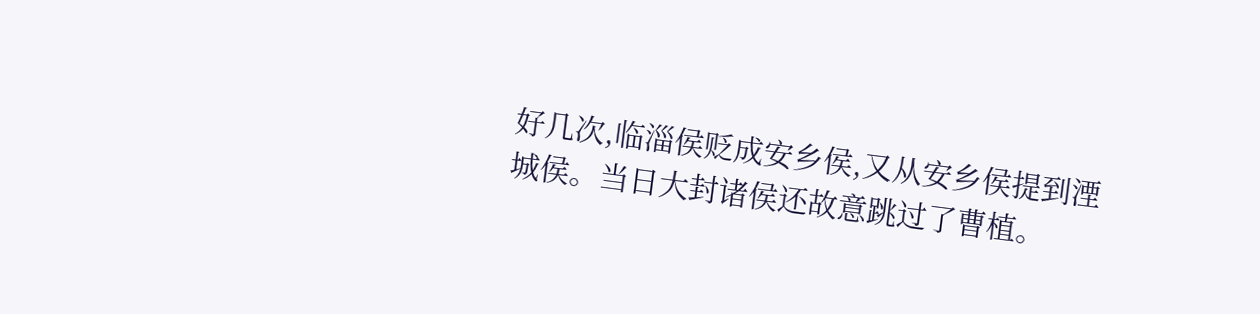好几次,临淄侯贬成安乡侯,又从安乡侯提到湮城侯。当日大封诸侯还故意跳过了曹植。